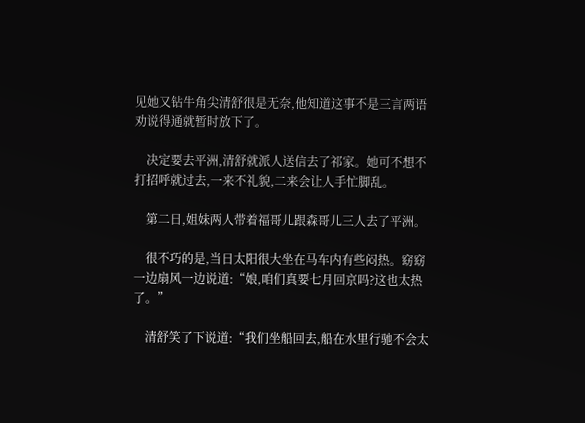见她又钻牛角尖清舒很是无奈,他知道这事不是三言两语劝说得通就暂时放下了。

    决定要去平洲,清舒就派人送信去了祁家。她可不想不打招呼就过去,一来不礼貌,二来会让人手忙脚乱。

    第二日,姐妹两人带着福哥儿跟森哥儿三人去了平洲。

    很不巧的是,当日太阳很大坐在马车内有些闷热。窈窈一边扇风一边说道:“娘,咱们真要七月回京吗?这也太热了。”

    清舒笑了下说道:“我们坐船回去,船在水里行驰不会太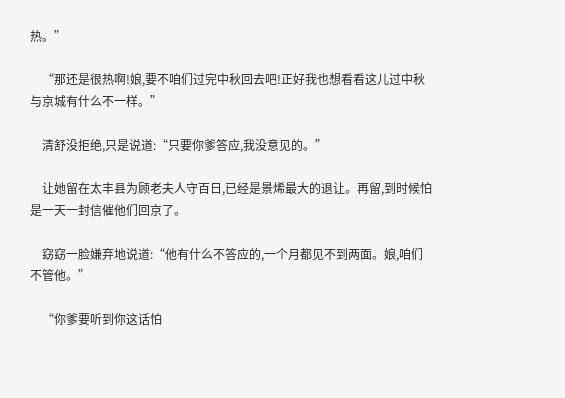热。”

    “那还是很热啊!娘,要不咱们过完中秋回去吧!正好我也想看看这儿过中秋与京城有什么不一样。”

    清舒没拒绝,只是说道:“只要你爹答应,我没意见的。”

    让她留在太丰县为顾老夫人守百日,已经是景烯最大的退让。再留,到时候怕是一天一封信催他们回京了。

    窈窈一脸嫌弃地说道:“他有什么不答应的,一个月都见不到两面。娘,咱们不管他。”

    “你爹要听到你这话怕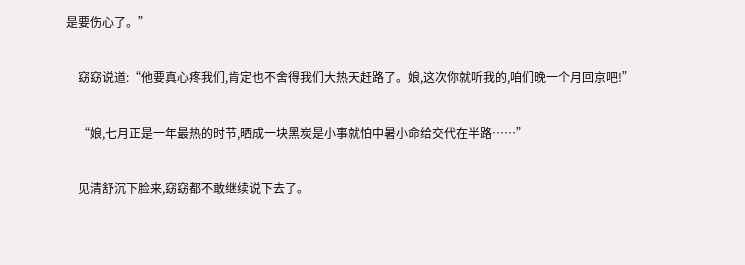是要伤心了。”

    窈窈说道:“他要真心疼我们,肯定也不舍得我们大热天赶路了。娘,这次你就听我的,咱们晚一个月回京吧!”

    “娘,七月正是一年最热的时节,晒成一块黑炭是小事就怕中暑小命给交代在半路……”

    见清舒沉下脸来,窈窈都不敢继续说下去了。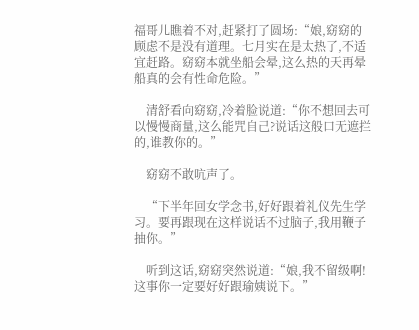福哥儿瞧着不对,赶紧打了圆场:“娘,窈窈的顾虑不是没有道理。七月实在是太热了,不适宜赶路。窈窈本就坐船会晕,这么热的天再晕船真的会有性命危险。”

    清舒看向窈窈,冷着脸说道:“你不想回去可以慢慢商量,这么能咒自己?说话这般口无遮拦的,谁教你的。”

    窈窈不敢吭声了。

    “下半年回女学念书,好好跟着礼仪先生学习。要再跟现在这样说话不过脑子,我用鞭子抽你。”

    听到这话,窈窈突然说道:“娘,我不留级啊!这事你一定要好好跟瑜姨说下。”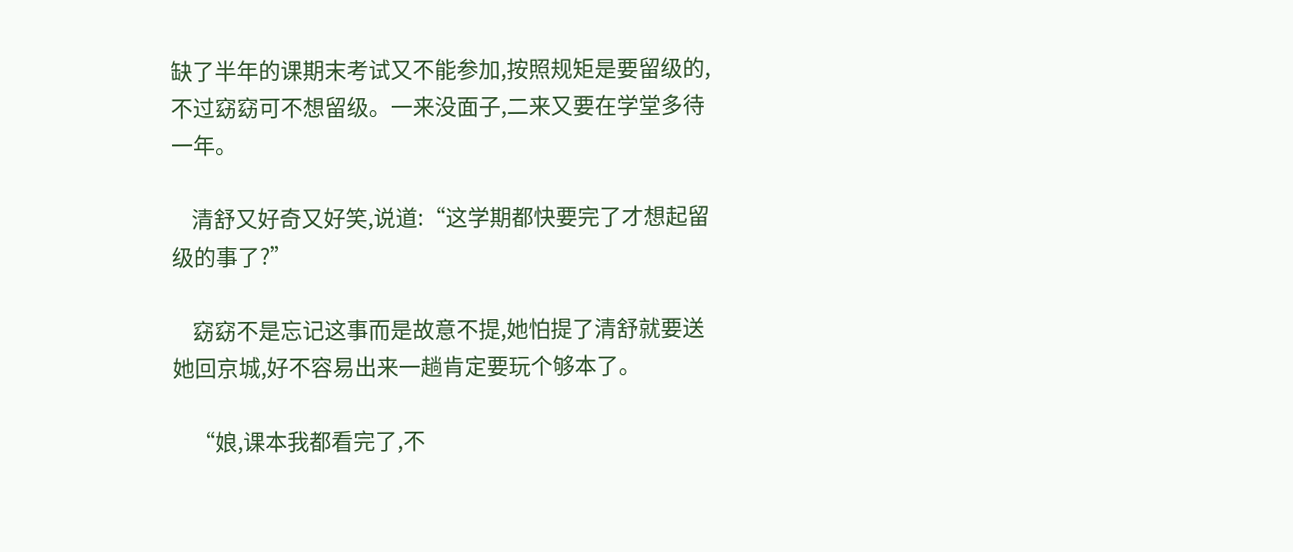缺了半年的课期末考试又不能参加,按照规矩是要留级的,不过窈窈可不想留级。一来没面子,二来又要在学堂多待一年。

    清舒又好奇又好笑,说道:“这学期都快要完了才想起留级的事了?”

    窈窈不是忘记这事而是故意不提,她怕提了清舒就要送她回京城,好不容易出来一趟肯定要玩个够本了。

    “娘,课本我都看完了,不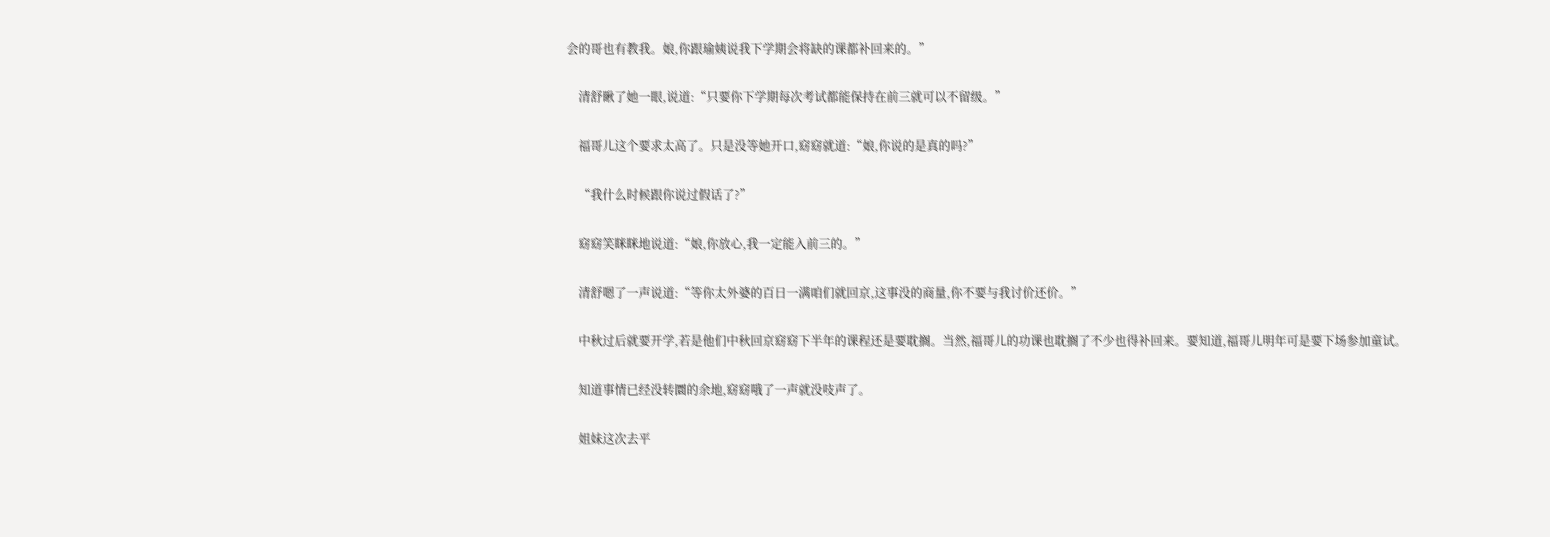会的哥也有教我。娘,你跟瑜姨说我下学期会将缺的课都补回来的。”

    清舒瞅了她一眼,说道:“只要你下学期每次考试都能保持在前三就可以不留级。”

    福哥儿这个要求太高了。只是没等她开口,窈窈就道:“娘,你说的是真的吗?”

    “我什么时候跟你说过假话了?”

    窈窈笑眯眯地说道:“娘,你放心,我一定能入前三的。”

    清舒嗯了一声说道:“等你太外婆的百日一满咱们就回京,这事没的商量,你不要与我讨价还价。”

    中秋过后就要开学,若是他们中秋回京窈窈下半年的课程还是要耽搁。当然,福哥儿的功课也耽搁了不少也得补回来。要知道,福哥儿明年可是要下场参加童试。

    知道事情已经没转圜的余地,窈窈哦了一声就没吱声了。

    姐妹这次去平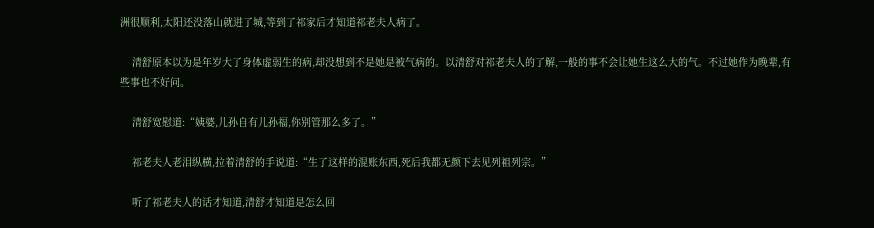洲很顺利,太阳还没落山就进了城,等到了祁家后才知道祁老夫人病了。

    清舒原本以为是年岁大了身体虚弱生的病,却没想到不是她是被气病的。以清舒对祁老夫人的了解,一般的事不会让她生这么大的气。不过她作为晚辈,有些事也不好问。

    清舒宽慰道:“姨婆,儿孙自有儿孙福,你别管那么多了。”

    祁老夫人老泪纵横,拉着清舒的手说道:“生了这样的混账东西,死后我都无颜下去见列祖列宗。”

    听了祁老夫人的话才知道,清舒才知道是怎么回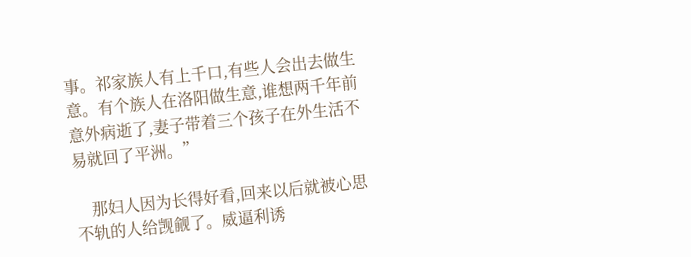事。祁家族人有上千口,有些人会出去做生意。有个族人在洛阳做生意,谁想两千年前意外病逝了,妻子带着三个孩子在外生活不易就回了平洲。”

    那妇人因为长得好看,回来以后就被心思不轨的人给觊觎了。威逼利诱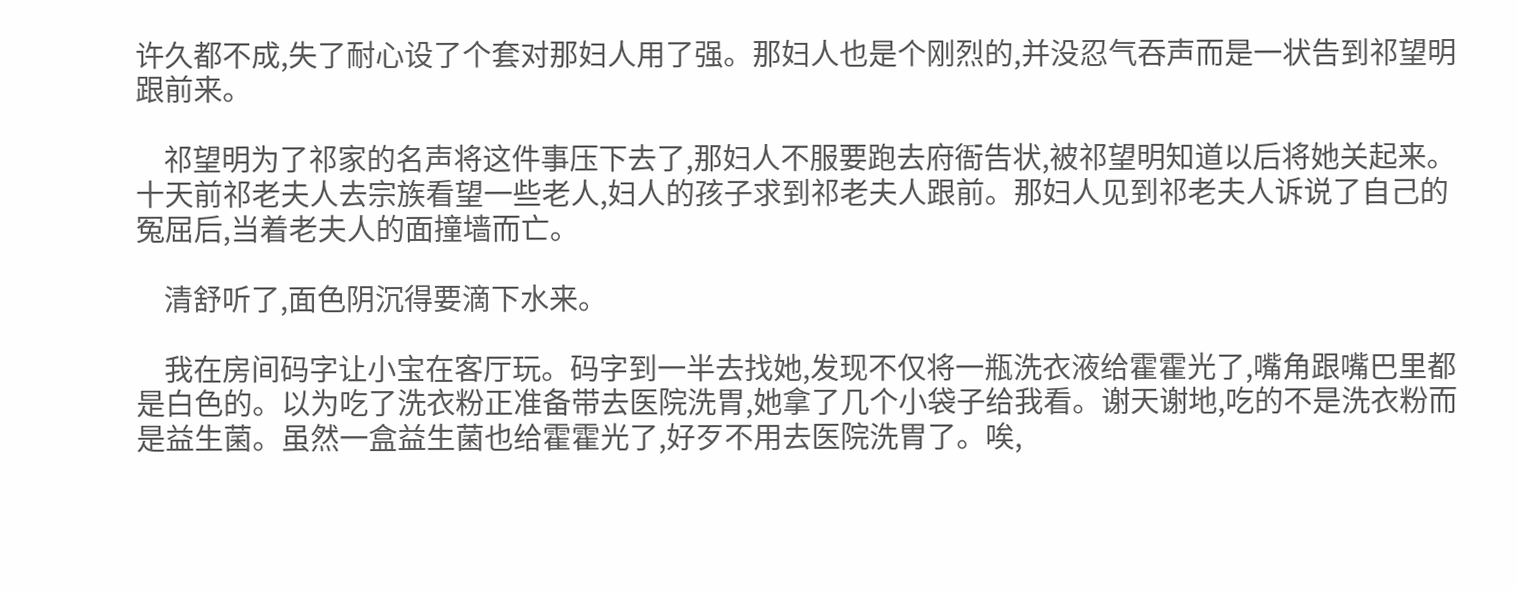许久都不成,失了耐心设了个套对那妇人用了强。那妇人也是个刚烈的,并没忍气吞声而是一状告到祁望明跟前来。

    祁望明为了祁家的名声将这件事压下去了,那妇人不服要跑去府衙告状,被祁望明知道以后将她关起来。十天前祁老夫人去宗族看望一些老人,妇人的孩子求到祁老夫人跟前。那妇人见到祁老夫人诉说了自己的冤屈后,当着老夫人的面撞墙而亡。

    清舒听了,面色阴沉得要滴下水来。

    我在房间码字让小宝在客厅玩。码字到一半去找她,发现不仅将一瓶洗衣液给霍霍光了,嘴角跟嘴巴里都是白色的。以为吃了洗衣粉正准备带去医院洗胃,她拿了几个小袋子给我看。谢天谢地,吃的不是洗衣粉而是益生菌。虽然一盒益生菌也给霍霍光了,好歹不用去医院洗胃了。唉,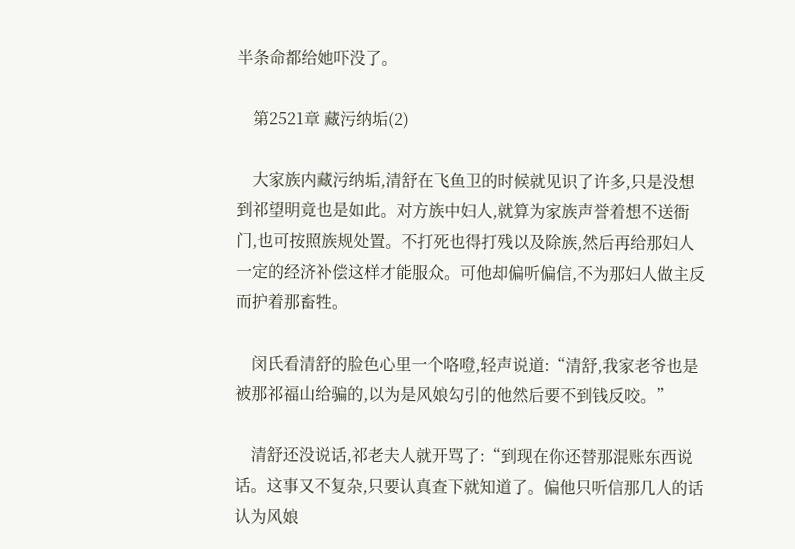半条命都给她吓没了。

    第2521章 藏污纳垢(2)

    大家族内藏污纳垢,清舒在飞鱼卫的时候就见识了许多,只是没想到祁望明竟也是如此。对方族中妇人,就算为家族声誉着想不送衙门,也可按照族规处置。不打死也得打残以及除族,然后再给那妇人一定的经济补偿这样才能服众。可他却偏听偏信,不为那妇人做主反而护着那畜牲。

    闵氏看清舒的脸色心里一个咯噔,轻声说道:“清舒,我家老爷也是被那祁福山给骗的,以为是风娘勾引的他然后要不到钱反咬。”

    清舒还没说话,祁老夫人就开骂了:“到现在你还替那混账东西说话。这事又不复杂,只要认真查下就知道了。偏他只听信那几人的话认为风娘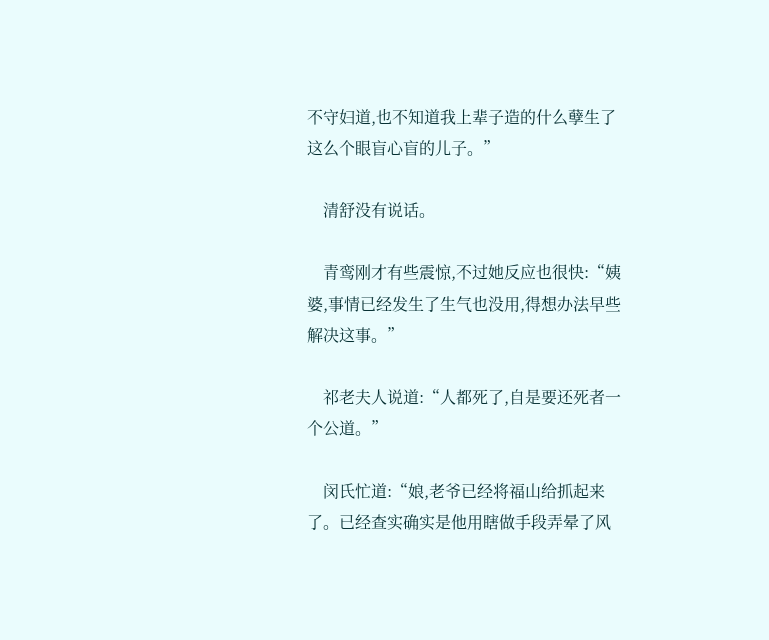不守妇道,也不知道我上辈子造的什么孽生了这么个眼盲心盲的儿子。”

    清舒没有说话。

    青鸾刚才有些震惊,不过她反应也很快:“姨婆,事情已经发生了生气也没用,得想办法早些解决这事。”

    祁老夫人说道:“人都死了,自是要还死者一个公道。”

    闵氏忙道:“娘,老爷已经将福山给抓起来了。已经查实确实是他用瞎做手段弄晕了风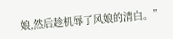娘,然后趁机辱了风娘的清白。”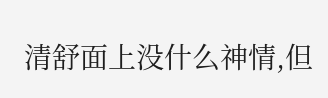清舒面上没什么神情,但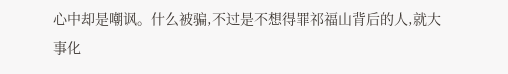心中却是嘲讽。什么被骗,不过是不想得罪祁福山背后的人,就大事化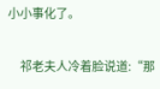小小事化了。

    祁老夫人冷着脸说道:“那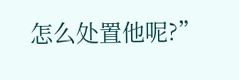怎么处置他呢?”